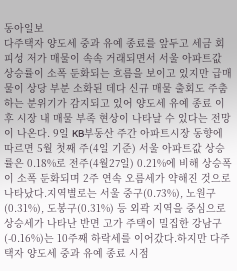동아일보
다주택자 양도세 중과 유예 종료를 앞두고 세금 회피성 저가 매물이 속속 거래되면서 서울 아파트값 상승률이 소폭 둔화되는 흐름을 보이고 있지만 급매물이 상당 부분 소화된 데다 신규 매물 출회도 주춤하는 분위기가 감지되고 있어 양도세 유예 종료 이후 시장 내 매물 부족 현상이 나타날 수 있다는 전망이 나온다. 9일 KB부동산 주간 아파트시장 동향에 따르면 5월 첫째 주(4일 기준) 서울 아파트값 상승률은 0.18%로 전주(4월27일) 0.21%에 비해 상승폭이 소폭 둔화되며 2주 연속 오름세가 약해진 것으로 나타났다.지역별로는 서울 중구(0.73%), 노원구(0.31%), 도봉구(0.31%) 등 외곽 지역을 중심으로 상승세가 나타난 반면 고가 주택이 밀집한 강남구(-0.16%)는 10주째 하락세를 이어갔다.하지만 다주택자 양도세 중과 유예 종료 시점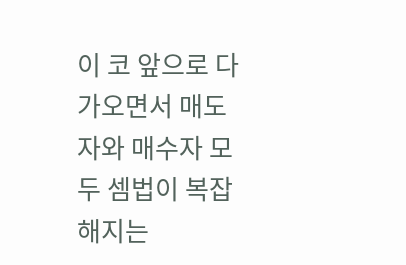이 코 앞으로 다가오면서 매도자와 매수자 모두 셈법이 복잡해지는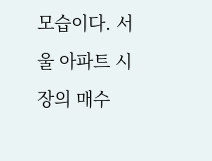모습이다. 서울 아파트 시장의 매수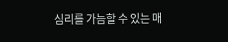심리를 가늠할 수 있는 매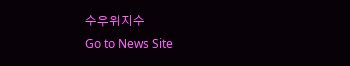수우위지수
Go to News Site